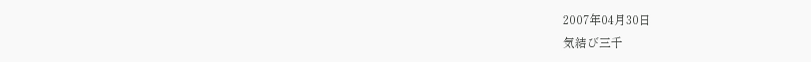2007年04月30日
気結び三千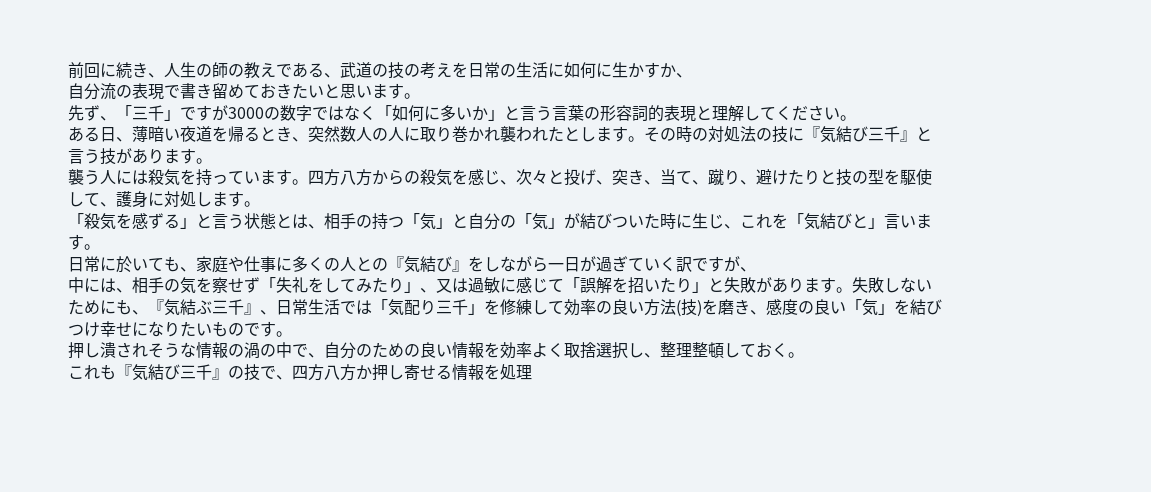前回に続き、人生の師の教えである、武道の技の考えを日常の生活に如何に生かすか、
自分流の表現で書き留めておきたいと思います。
先ず、「三千」ですが3000の数字ではなく「如何に多いか」と言う言葉の形容詞的表現と理解してください。
ある日、薄暗い夜道を帰るとき、突然数人の人に取り巻かれ襲われたとします。その時の対処法の技に『気結び三千』と言う技があります。
襲う人には殺気を持っています。四方八方からの殺気を感じ、次々と投げ、突き、当て、蹴り、避けたりと技の型を駆使して、護身に対処します。
「殺気を感ずる」と言う状態とは、相手の持つ「気」と自分の「気」が結びついた時に生じ、これを「気結びと」言います。
日常に於いても、家庭や仕事に多くの人との『気結び』をしながら一日が過ぎていく訳ですが、
中には、相手の気を察せず「失礼をしてみたり」、又は過敏に感じて「誤解を招いたり」と失敗があります。失敗しないためにも、『気結ぶ三千』、日常生活では「気配り三千」を修練して効率の良い方法(技)を磨き、感度の良い「気」を結びつけ幸せになりたいものです。
押し潰されそうな情報の渦の中で、自分のための良い情報を効率よく取捨選択し、整理整頓しておく。
これも『気結び三千』の技で、四方八方か押し寄せる情報を処理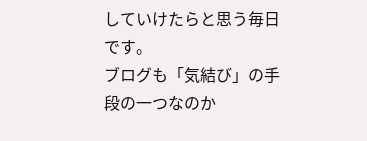していけたらと思う毎日です。
ブログも「気結び」の手段の一つなのか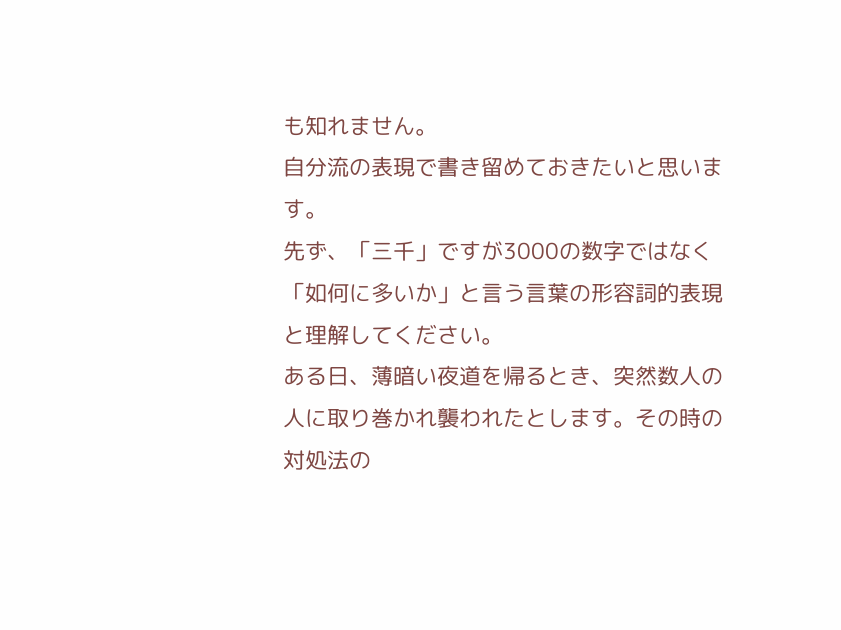も知れません。
自分流の表現で書き留めておきたいと思います。
先ず、「三千」ですが3000の数字ではなく「如何に多いか」と言う言葉の形容詞的表現と理解してください。
ある日、薄暗い夜道を帰るとき、突然数人の人に取り巻かれ襲われたとします。その時の対処法の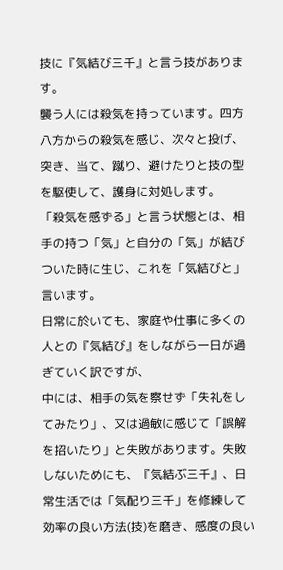技に『気結び三千』と言う技があります。
襲う人には殺気を持っています。四方八方からの殺気を感じ、次々と投げ、突き、当て、蹴り、避けたりと技の型を駆使して、護身に対処します。
「殺気を感ずる」と言う状態とは、相手の持つ「気」と自分の「気」が結びついた時に生じ、これを「気結びと」言います。
日常に於いても、家庭や仕事に多くの人との『気結び』をしながら一日が過ぎていく訳ですが、
中には、相手の気を察せず「失礼をしてみたり」、又は過敏に感じて「誤解を招いたり」と失敗があります。失敗しないためにも、『気結ぶ三千』、日常生活では「気配り三千」を修練して効率の良い方法(技)を磨き、感度の良い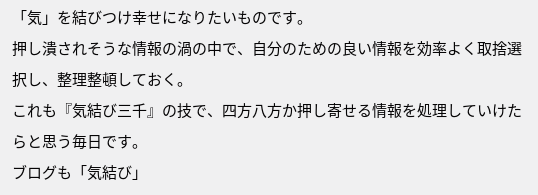「気」を結びつけ幸せになりたいものです。
押し潰されそうな情報の渦の中で、自分のための良い情報を効率よく取捨選択し、整理整頓しておく。
これも『気結び三千』の技で、四方八方か押し寄せる情報を処理していけたらと思う毎日です。
ブログも「気結び」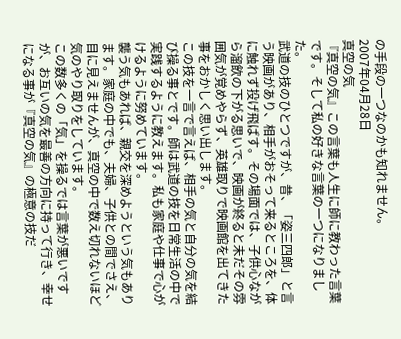の手段の一つなのかも知れません。
2007年04月28日
真空の気
『真空の気』この言葉も人生に師に教わった言葉です。そして私の好きな言葉の一つになりました。
武道の技のひとつですが、昔、「姿三四郎」と言う映画があり、相手がおそって来るところを、体に触れず投げ飛ばす。その場面では、子供心ながら溜飲の下がる思いで、映画が終ると未だその雰囲気が覚めやらず、英雄取りで映画館を出てきた事をおかしく思い出します。
この技を一言で言えば、相手の気と自分の気を結び操る事とです。師は武道の技を日常生活の中で実践するように教えます。私も家庭や仕事で心がけるように努めています。
襲う気もあれば、親交を深めようという気もあります。家庭の中でも、夫婦、子供との間でさえ、目に見えませんが、真空の中で数え切れないほど気のやり取りをしています。
この数多くの「気」を操るでは言葉が悪いですが、お互いの気を最善の方向に持って行き、幸せになる事が『真空の気』の極意の技だ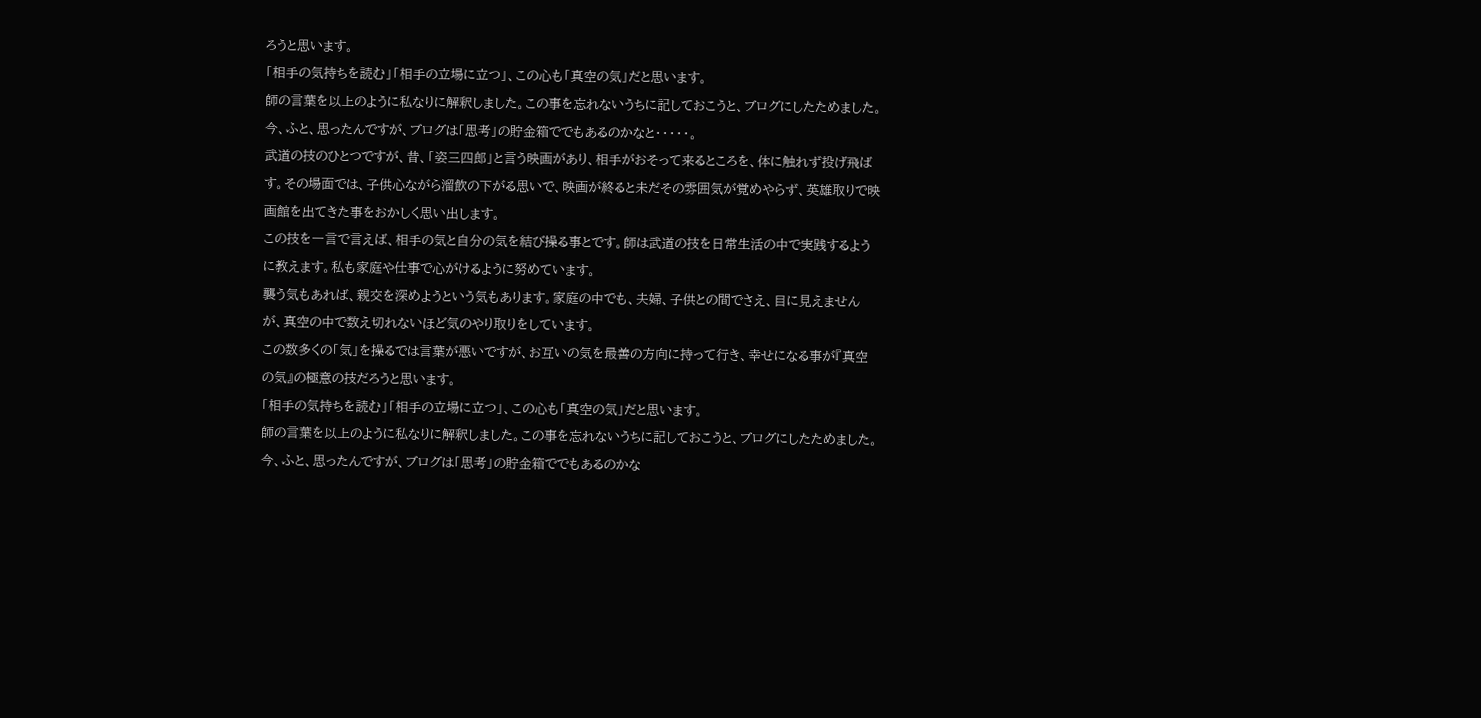ろうと思います。
「相手の気持ちを読む」「相手の立場に立つ」、この心も「真空の気」だと思います。
師の言葉を以上のように私なりに解釈しました。この事を忘れないうちに記しておこうと、ブログにしたためました。
今、ふと、思ったんですが、ブログは「思考」の貯金箱ででもあるのかなと・・・・・。
武道の技のひとつですが、昔、「姿三四郎」と言う映画があり、相手がおそって来るところを、体に触れず投げ飛ばす。その場面では、子供心ながら溜飲の下がる思いで、映画が終ると未だその雰囲気が覚めやらず、英雄取りで映画館を出てきた事をおかしく思い出します。
この技を一言で言えば、相手の気と自分の気を結び操る事とです。師は武道の技を日常生活の中で実践するように教えます。私も家庭や仕事で心がけるように努めています。
襲う気もあれば、親交を深めようという気もあります。家庭の中でも、夫婦、子供との間でさえ、目に見えませんが、真空の中で数え切れないほど気のやり取りをしています。
この数多くの「気」を操るでは言葉が悪いですが、お互いの気を最善の方向に持って行き、幸せになる事が『真空の気』の極意の技だろうと思います。
「相手の気持ちを読む」「相手の立場に立つ」、この心も「真空の気」だと思います。
師の言葉を以上のように私なりに解釈しました。この事を忘れないうちに記しておこうと、ブログにしたためました。
今、ふと、思ったんですが、ブログは「思考」の貯金箱ででもあるのかな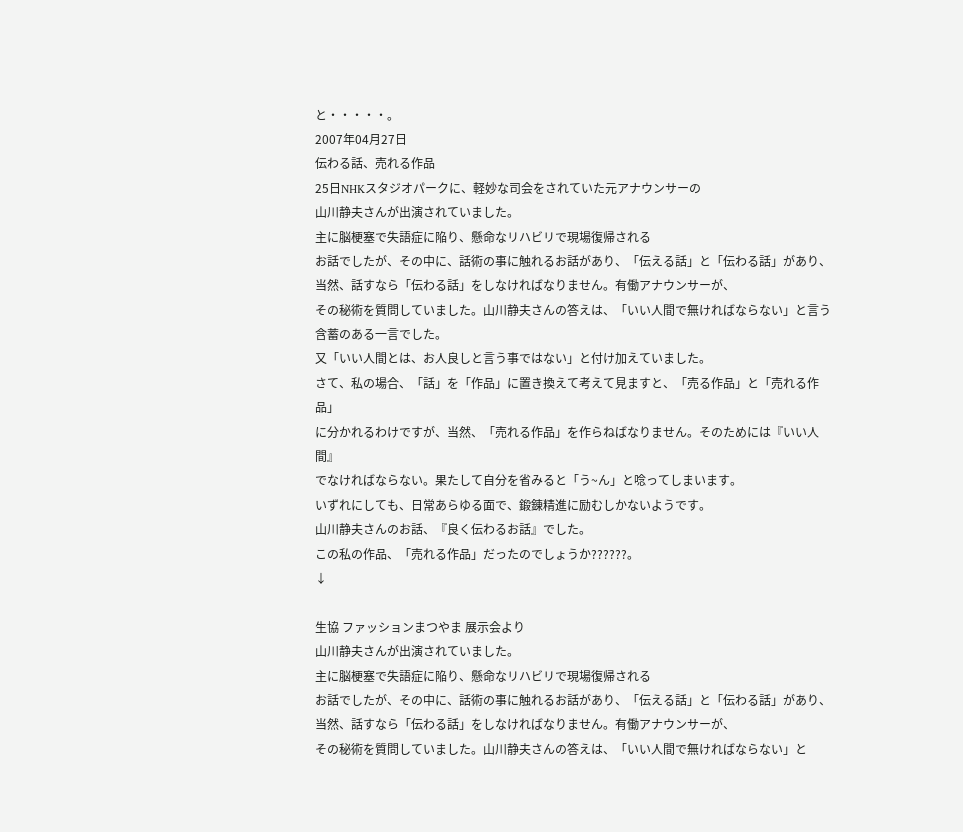と・・・・・。
2007年04月27日
伝わる話、売れる作品
25日NHKスタジオパークに、軽妙な司会をされていた元アナウンサーの
山川静夫さんが出演されていました。
主に脳梗塞で失語症に陥り、懸命なリハビリで現場復帰される
お話でしたが、その中に、話術の事に触れるお話があり、「伝える話」と「伝わる話」があり、
当然、話すなら「伝わる話」をしなければなりません。有働アナウンサーが、
その秘術を質問していました。山川静夫さんの答えは、「いい人間で無ければならない」と言う
含蓄のある一言でした。
又「いい人間とは、お人良しと言う事ではない」と付け加えていました。
さて、私の場合、「話」を「作品」に置き換えて考えて見ますと、「売る作品」と「売れる作品」
に分かれるわけですが、当然、「売れる作品」を作らねばなりません。そのためには『いい人間』
でなければならない。果たして自分を省みると「う~ん」と唸ってしまいます。
いずれにしても、日常あらゆる面で、鍛錬精進に励むしかないようです。
山川静夫さんのお話、『良く伝わるお話』でした。
この私の作品、「売れる作品」だったのでしょうか??????。
↓

生協 ファッションまつやま 展示会より
山川静夫さんが出演されていました。
主に脳梗塞で失語症に陥り、懸命なリハビリで現場復帰される
お話でしたが、その中に、話術の事に触れるお話があり、「伝える話」と「伝わる話」があり、
当然、話すなら「伝わる話」をしなければなりません。有働アナウンサーが、
その秘術を質問していました。山川静夫さんの答えは、「いい人間で無ければならない」と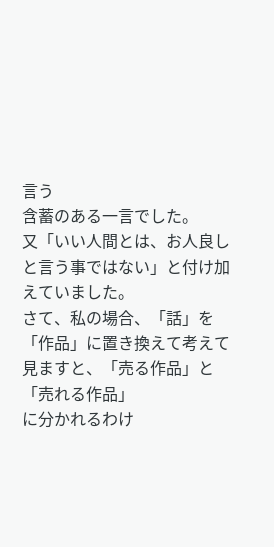言う
含蓄のある一言でした。
又「いい人間とは、お人良しと言う事ではない」と付け加えていました。
さて、私の場合、「話」を「作品」に置き換えて考えて見ますと、「売る作品」と「売れる作品」
に分かれるわけ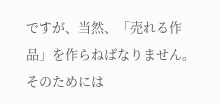ですが、当然、「売れる作品」を作らねばなりません。そのためには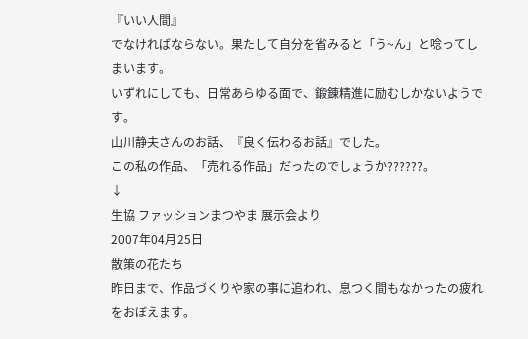『いい人間』
でなければならない。果たして自分を省みると「う~ん」と唸ってしまいます。
いずれにしても、日常あらゆる面で、鍛錬精進に励むしかないようです。
山川静夫さんのお話、『良く伝わるお話』でした。
この私の作品、「売れる作品」だったのでしょうか??????。
↓
生協 ファッションまつやま 展示会より
2007年04月25日
散策の花たち
昨日まで、作品づくりや家の事に追われ、息つく間もなかったの疲れをおぼえます。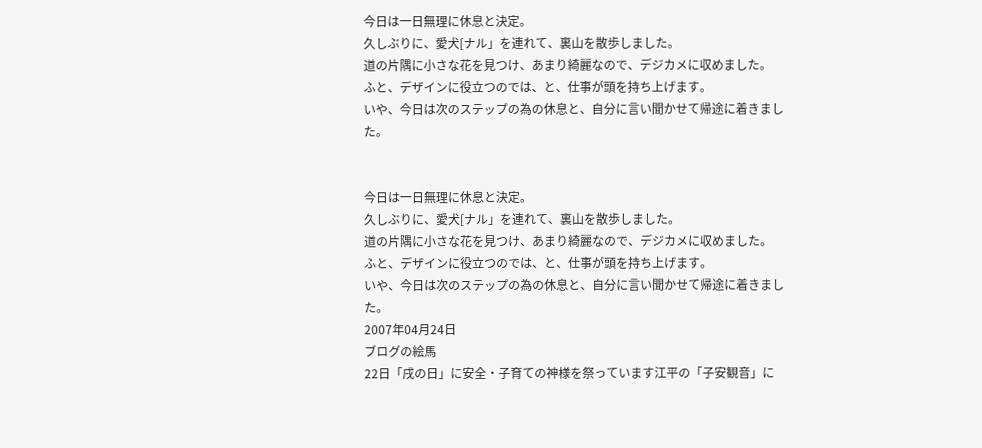今日は一日無理に休息と決定。
久しぶりに、愛犬[ナル」を連れて、裏山を散歩しました。
道の片隅に小さな花を見つけ、あまり綺麗なので、デジカメに収めました。
ふと、デザインに役立つのでは、と、仕事が頭を持ち上げます。
いや、今日は次のステップの為の休息と、自分に言い聞かせて帰途に着きました。


今日は一日無理に休息と決定。
久しぶりに、愛犬[ナル」を連れて、裏山を散歩しました。
道の片隅に小さな花を見つけ、あまり綺麗なので、デジカメに収めました。
ふと、デザインに役立つのでは、と、仕事が頭を持ち上げます。
いや、今日は次のステップの為の休息と、自分に言い聞かせて帰途に着きました。
2007年04月24日
ブログの絵馬
22日「戌の日」に安全・子育ての神様を祭っています江平の「子安観音」に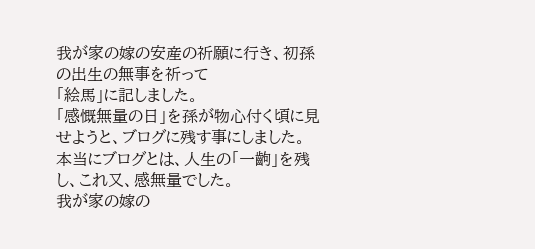我が家の嫁の安産の祈願に行き、初孫の出生の無事を祈って
「絵馬」に記しました。
「感慨無量の日」を孫が物心付く頃に見せようと、ブログに残す事にしました。
本当にブログとは、人生の「一齣」を残し、これ又、感無量でした。
我が家の嫁の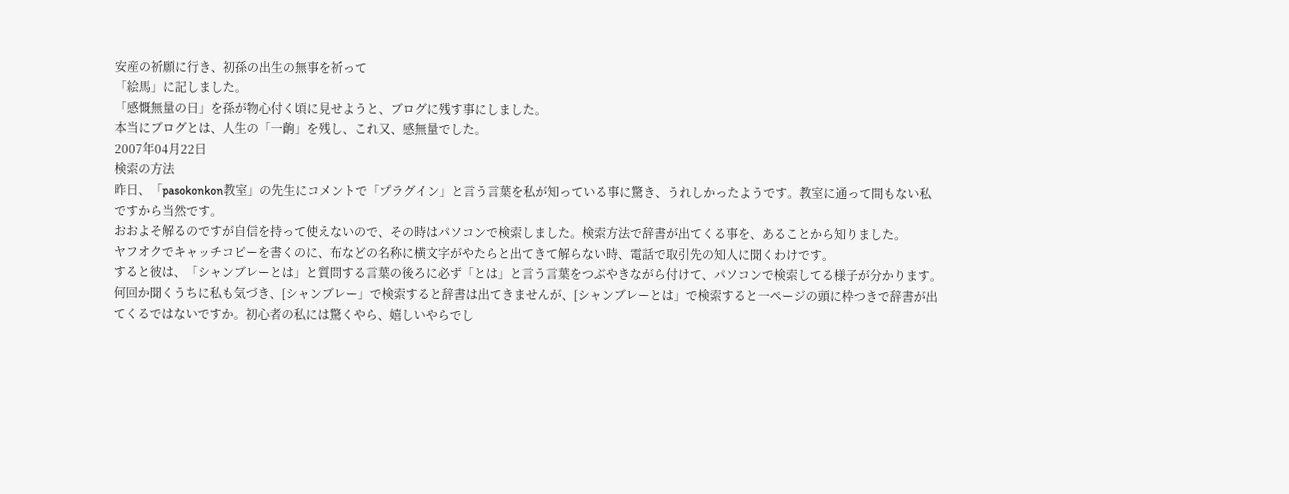安産の祈願に行き、初孫の出生の無事を祈って
「絵馬」に記しました。
「感慨無量の日」を孫が物心付く頃に見せようと、ブログに残す事にしました。
本当にブログとは、人生の「一齣」を残し、これ又、感無量でした。
2007年04月22日
検索の方法
昨日、「pasokonkon教室」の先生にコメントで「プラグイン」と言う言葉を私が知っている事に驚き、うれしかったようです。教室に通って間もない私ですから当然です。
おおよそ解るのですが自信を持って使えないので、その時はパソコンで検索しました。検索方法で辞書が出てくる事を、あることから知りました。
ヤフオクでキャッチコピーを書くのに、布などの名称に横文字がやたらと出てきて解らない時、電話で取引先の知人に聞くわけです。
すると彼は、「シャンブレーとは」と質問する言葉の後ろに必ず「とは」と言う言葉をつぶやきながら付けて、パソコンで検索してる様子が分かります。何回か聞くうちに私も気づき、[シャンブレー」で検索すると辞書は出てきませんが、[シャンブレーとは」で検索すると一ページの頭に枠つきで辞書が出てくるではないですか。初心者の私には驚くやら、嬉しいやらでし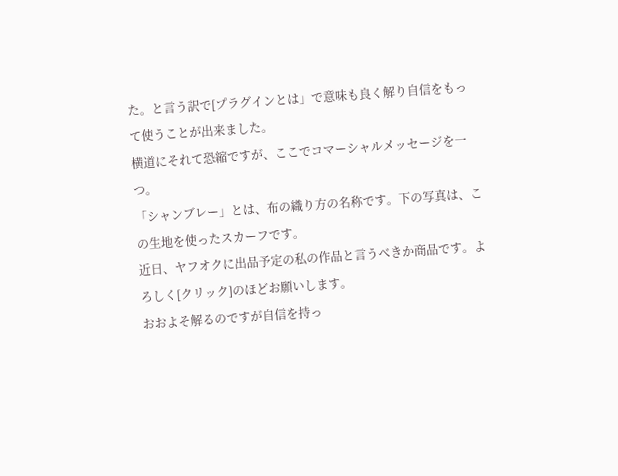た。と言う訳で[プラグインとは」で意味も良く解り自信をもって使うことが出来ました。
横道にそれて恐縮ですが、ここでコマーシャルメッセージを一つ。
「シャンブレー」とは、布の織り方の名称です。下の写真は、この生地を使ったスカーフです。
近日、ヤフオクに出品予定の私の作品と言うべきか商品です。よろしく[クリック]のほどお願いします。
おおよそ解るのですが自信を持っ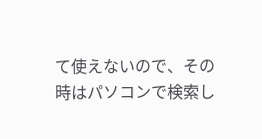て使えないので、その時はパソコンで検索し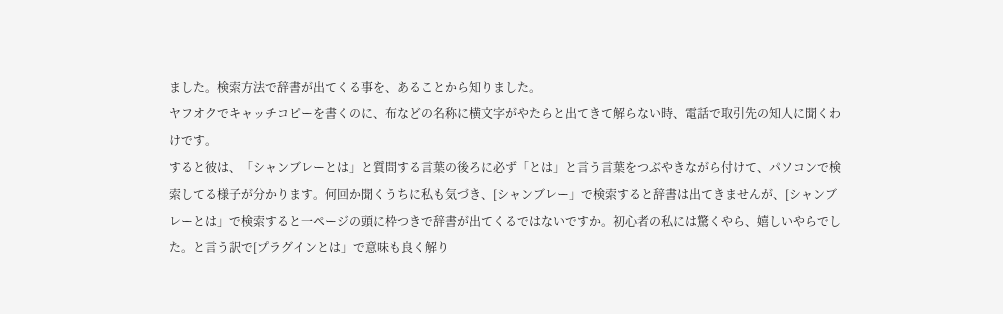ました。検索方法で辞書が出てくる事を、あることから知りました。
ヤフオクでキャッチコピーを書くのに、布などの名称に横文字がやたらと出てきて解らない時、電話で取引先の知人に聞くわけです。
すると彼は、「シャンブレーとは」と質問する言葉の後ろに必ず「とは」と言う言葉をつぶやきながら付けて、パソコンで検索してる様子が分かります。何回か聞くうちに私も気づき、[シャンブレー」で検索すると辞書は出てきませんが、[シャンブレーとは」で検索すると一ページの頭に枠つきで辞書が出てくるではないですか。初心者の私には驚くやら、嬉しいやらでした。と言う訳で[プラグインとは」で意味も良く解り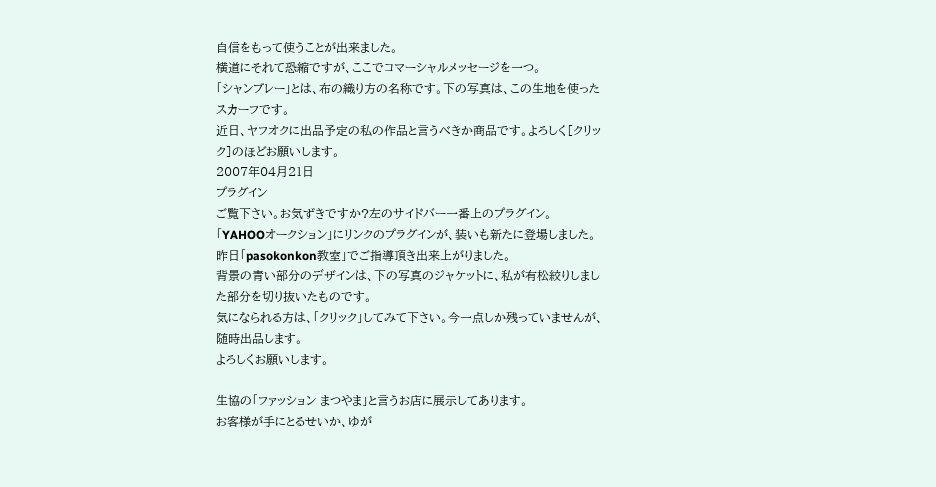自信をもって使うことが出来ました。
横道にそれて恐縮ですが、ここでコマーシャルメッセージを一つ。
「シャンブレー」とは、布の織り方の名称です。下の写真は、この生地を使ったスカーフです。
近日、ヤフオクに出品予定の私の作品と言うべきか商品です。よろしく[クリック]のほどお願いします。
2007年04月21日
プラグイン
ご覧下さい。お気ずきですか?左のサイドバー一番上のプラグイン。
「YAHOOオークション」にリンクのプラグインが、装いも新たに登場しました。
昨日「pasokonkon教室」でご指導頂き出来上がりました。
背景の青い部分のデザインは、下の写真のジャケットに、私が有松絞りしました部分を切り抜いたものです。
気になられる方は、「クリック」してみて下さい。今一点しか残っていませんが、随時出品します。
よろしくお願いします。

生協の「ファッション まつやま」と言うお店に展示してあります。
お客様が手にとるせいか、ゆが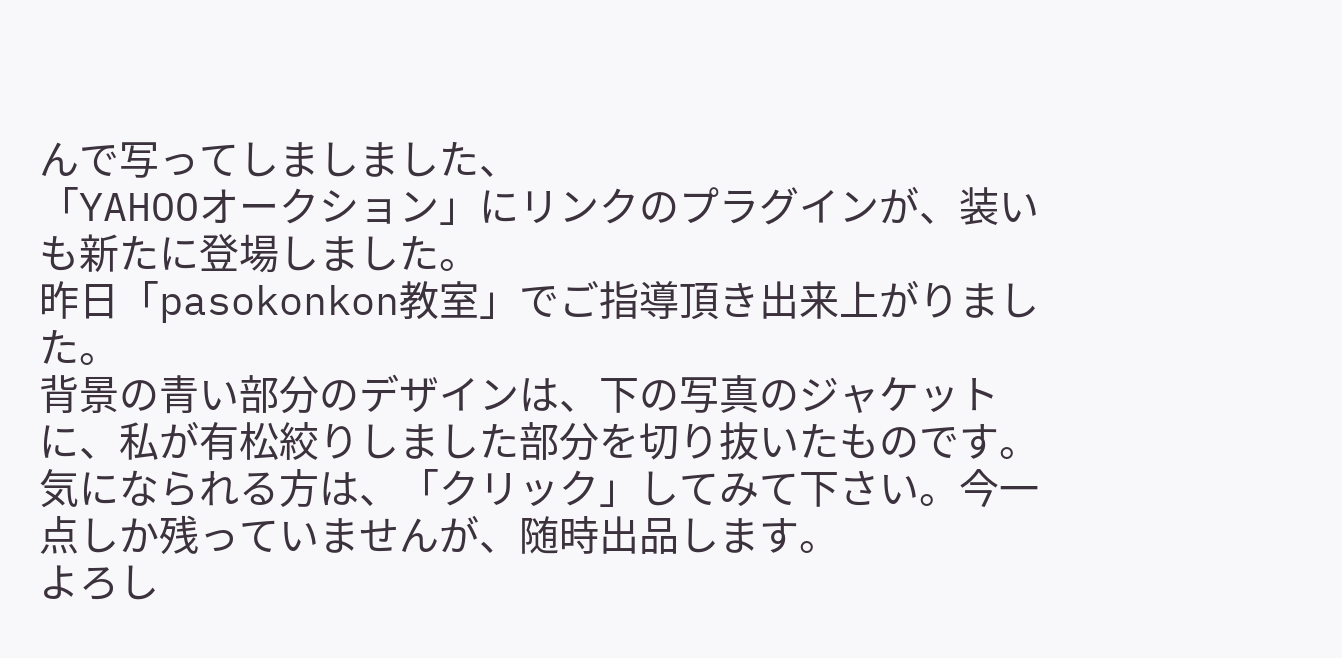んで写ってしましました、
「YAHOOオークション」にリンクのプラグインが、装いも新たに登場しました。
昨日「pasokonkon教室」でご指導頂き出来上がりました。
背景の青い部分のデザインは、下の写真のジャケットに、私が有松絞りしました部分を切り抜いたものです。
気になられる方は、「クリック」してみて下さい。今一点しか残っていませんが、随時出品します。
よろし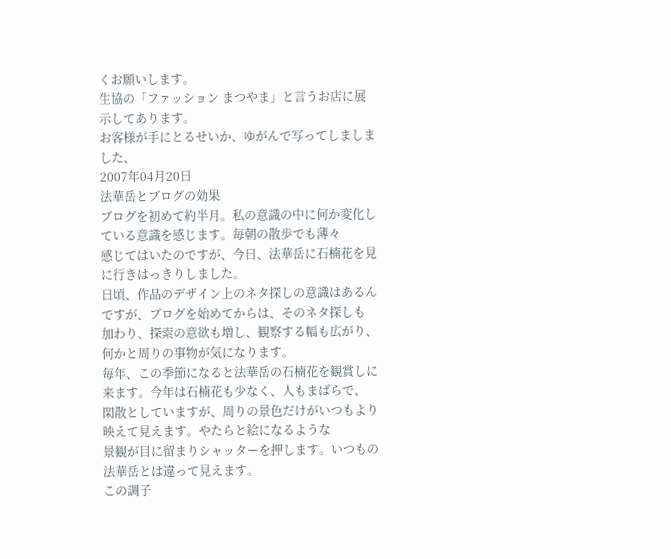くお願いします。
生協の「ファッション まつやま」と言うお店に展示してあります。
お客様が手にとるせいか、ゆがんで写ってしましました、
2007年04月20日
法華岳とブログの効果
ブログを初めて約半月。私の意識の中に何か変化している意識を感じます。毎朝の散歩でも薄々
感じてはいたのですが、今日、法華岳に石楠花を見に行きはっきりしました。
日頃、作品のデザイン上のネタ探しの意識はあるんですが、ブログを始めてからは、そのネタ探しも
加わり、探索の意欲も増し、観察する幅も広がり、何かと周りの事物が気になります。
毎年、この季節になると法華岳の石楠花を観賞しに来ます。今年は石楠花も少なく、人もまばらで、
閑散としていますが、周りの景色だけがいつもより映えて見えます。やたらと絵になるような
景観が目に留まりシャッターを押します。いつもの法華岳とは違って見えます。
この調子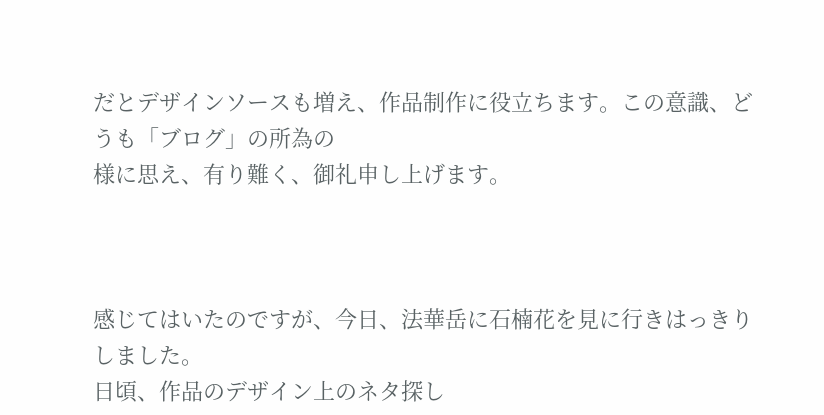だとデザインソースも増え、作品制作に役立ちます。この意識、どうも「ブログ」の所為の
様に思え、有り難く、御礼申し上げます。



感じてはいたのですが、今日、法華岳に石楠花を見に行きはっきりしました。
日頃、作品のデザイン上のネタ探し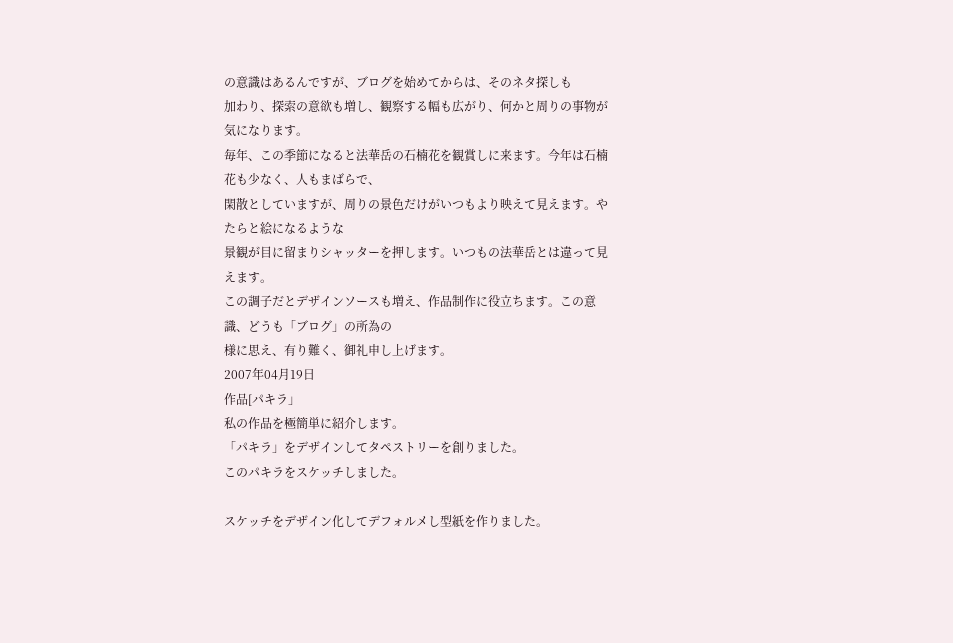の意識はあるんですが、ブログを始めてからは、そのネタ探しも
加わり、探索の意欲も増し、観察する幅も広がり、何かと周りの事物が気になります。
毎年、この季節になると法華岳の石楠花を観賞しに来ます。今年は石楠花も少なく、人もまばらで、
閑散としていますが、周りの景色だけがいつもより映えて見えます。やたらと絵になるような
景観が目に留まりシャッターを押します。いつもの法華岳とは違って見えます。
この調子だとデザインソースも増え、作品制作に役立ちます。この意識、どうも「ブログ」の所為の
様に思え、有り難く、御礼申し上げます。
2007年04月19日
作品[パキラ」
私の作品を極簡単に紹介します。
「パキラ」をデザインしてタペストリーを創りました。
このパキラをスケッチしました。

スケッチをデザイン化してデフォルメし型紙を作りました。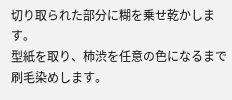切り取られた部分に糊を乗せ乾かします。
型紙を取り、柿渋を任意の色になるまで刷毛染めします。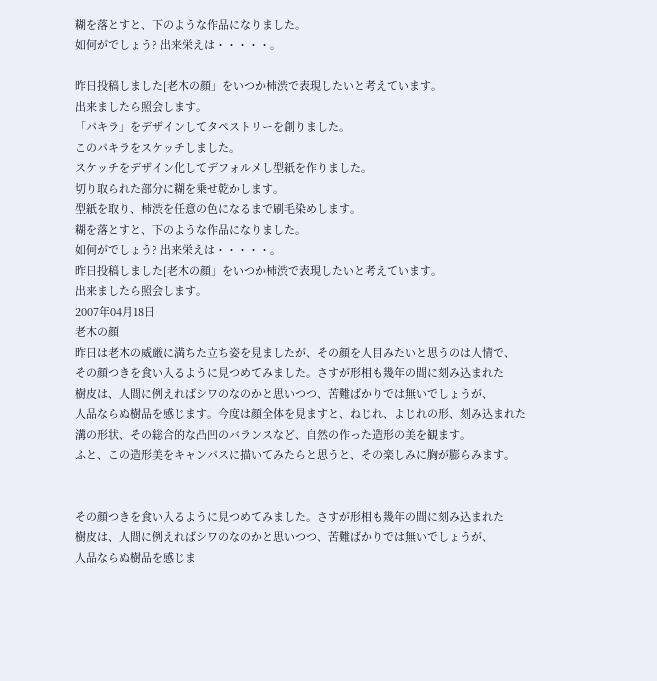糊を落とすと、下のような作品になりました。
如何がでしょう? 出来栄えは・・・・・。

昨日投稿しました[老木の顔」をいつか柿渋で表現したいと考えています。
出来ましたら照会します。
「パキラ」をデザインしてタペストリーを創りました。
このパキラをスケッチしました。
スケッチをデザイン化してデフォルメし型紙を作りました。
切り取られた部分に糊を乗せ乾かします。
型紙を取り、柿渋を任意の色になるまで刷毛染めします。
糊を落とすと、下のような作品になりました。
如何がでしょう? 出来栄えは・・・・・。
昨日投稿しました[老木の顔」をいつか柿渋で表現したいと考えています。
出来ましたら照会します。
2007年04月18日
老木の顔
昨日は老木の威厳に満ちた立ち姿を見ましたが、その顔を人目みたいと思うのは人情で、
その顔つきを食い入るように見つめてみました。さすが形相も幾年の間に刻み込まれた
樹皮は、人間に例えればシワのなのかと思いつつ、苦難ばかりでは無いでしょうが、
人品ならぬ樹品を感じます。今度は顔全体を見ますと、ねじれ、よじれの形、刻み込まれた溝の形状、その総合的な凸凹のバランスなど、自然の作った造形の美を観ます。
ふと、この造形美をキャンパスに描いてみたらと思うと、その楽しみに胸が膨らみます。


その顔つきを食い入るように見つめてみました。さすが形相も幾年の間に刻み込まれた
樹皮は、人間に例えればシワのなのかと思いつつ、苦難ばかりでは無いでしょうが、
人品ならぬ樹品を感じま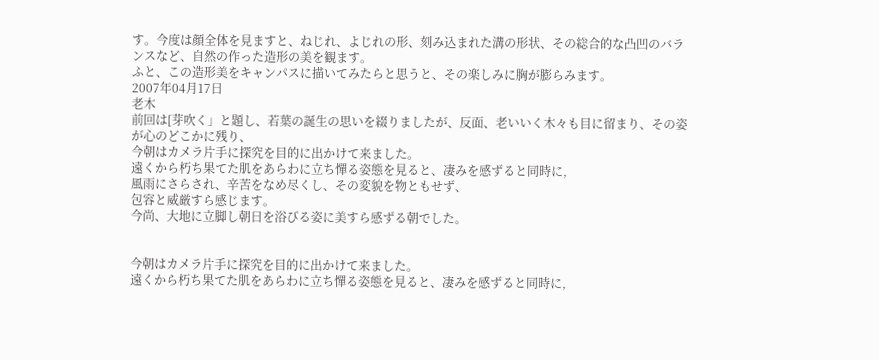す。今度は顔全体を見ますと、ねじれ、よじれの形、刻み込まれた溝の形状、その総合的な凸凹のバランスなど、自然の作った造形の美を観ます。
ふと、この造形美をキャンパスに描いてみたらと思うと、その楽しみに胸が膨らみます。
2007年04月17日
老木
前回は[芽吹く」と題し、若葉の誕生の思いを綴りましたが、反面、老いいく木々も目に留まり、その姿が心のどこかに残り、
今朝はカメラ片手に探究を目的に出かけて来ました。
遠くから朽ち果てた肌をあらわに立ち憚る姿態を見ると、凄みを感ずると同時に,
風雨にさらされ、辛苦をなめ尽くし、その変貌を物ともせず、
包容と威厳すら感じます。
今尚、大地に立脚し朝日を浴びる姿に美すら感ずる朝でした。


今朝はカメラ片手に探究を目的に出かけて来ました。
遠くから朽ち果てた肌をあらわに立ち憚る姿態を見ると、凄みを感ずると同時に,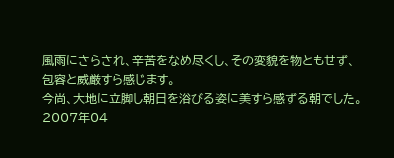風雨にさらされ、辛苦をなめ尽くし、その変貌を物ともせず、
包容と威厳すら感じます。
今尚、大地に立脚し朝日を浴びる姿に美すら感ずる朝でした。
2007年04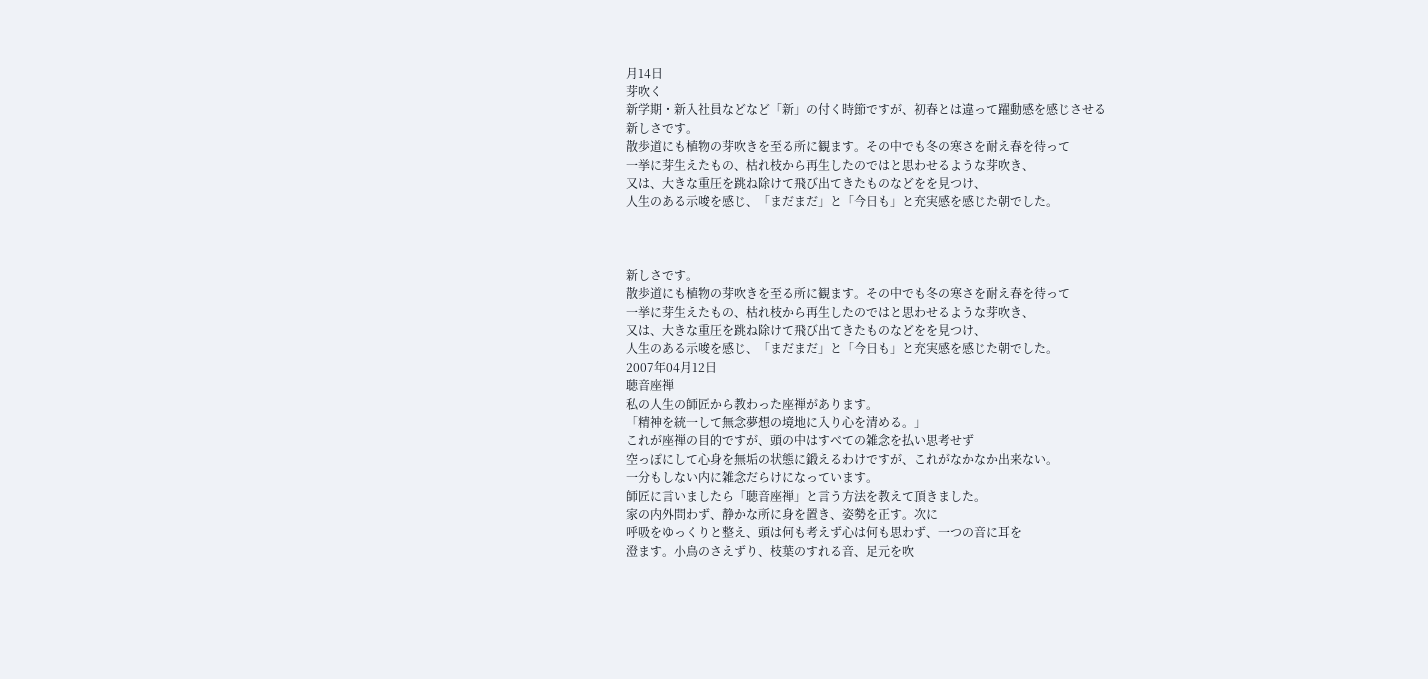月14日
芽吹く
新学期・新入社員などなど「新」の付く時節ですが、初春とは違って躍動感を感じさせる
新しさです。
散歩道にも植物の芽吹きを至る所に観ます。その中でも冬の寒さを耐え春を待って
一挙に芽生えたもの、枯れ枝から再生したのではと思わせるような芽吹き、
又は、大きな重圧を跳ね除けて飛び出てきたものなどをを見つけ、
人生のある示唆を感じ、「まだまだ」と「今日も」と充実感を感じた朝でした。



新しさです。
散歩道にも植物の芽吹きを至る所に観ます。その中でも冬の寒さを耐え春を待って
一挙に芽生えたもの、枯れ枝から再生したのではと思わせるような芽吹き、
又は、大きな重圧を跳ね除けて飛び出てきたものなどをを見つけ、
人生のある示唆を感じ、「まだまだ」と「今日も」と充実感を感じた朝でした。
2007年04月12日
聴音座禅
私の人生の師匠から教わった座禅があります。
「精神を統一して無念夢想の境地に入り心を清める。」
これが座禅の目的ですが、頭の中はすべての雑念を払い思考せず
空っぽにして心身を無垢の状態に鍛えるわけですが、これがなかなか出来ない。
一分もしない内に雑念だらけになっています。
師匠に言いましたら「聴音座禅」と言う方法を教えて頂きました。
家の内外問わず、静かな所に身を置き、姿勢を正す。次に
呼吸をゆっくりと整え、頭は何も考えず心は何も思わず、一つの音に耳を
澄ます。小鳥のさえずり、枝葉のすれる音、足元を吹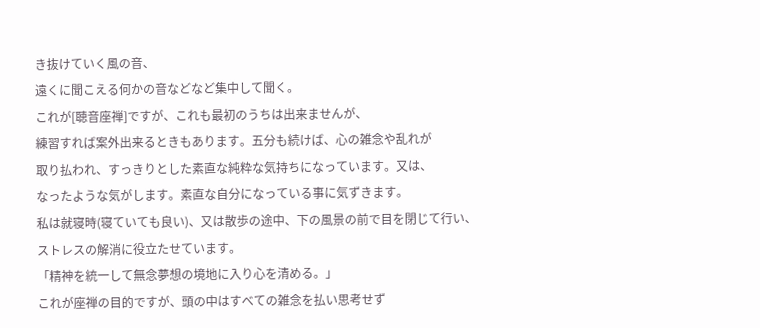き抜けていく風の音、
遠くに聞こえる何かの音などなど集中して聞く。
これが[聴音座禅]ですが、これも最初のうちは出来ませんが、
練習すれば案外出来るときもあります。五分も続けば、心の雑念や乱れが
取り払われ、すっきりとした素直な純粋な気持ちになっています。又は、
なったような気がします。素直な自分になっている事に気ずきます。
私は就寝時(寝ていても良い)、又は散歩の途中、下の風景の前で目を閉じて行い、
ストレスの解消に役立たせています。
「精神を統一して無念夢想の境地に入り心を清める。」
これが座禅の目的ですが、頭の中はすべての雑念を払い思考せず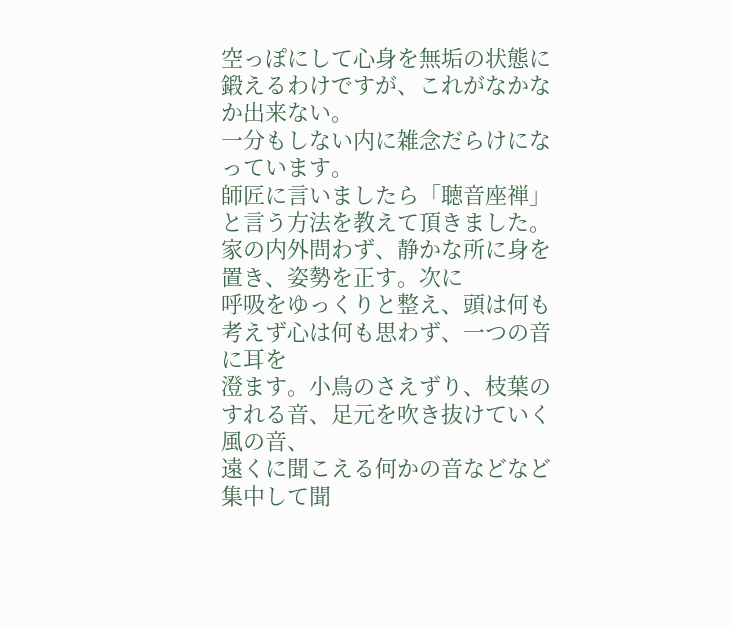空っぽにして心身を無垢の状態に鍛えるわけですが、これがなかなか出来ない。
一分もしない内に雑念だらけになっています。
師匠に言いましたら「聴音座禅」と言う方法を教えて頂きました。
家の内外問わず、静かな所に身を置き、姿勢を正す。次に
呼吸をゆっくりと整え、頭は何も考えず心は何も思わず、一つの音に耳を
澄ます。小鳥のさえずり、枝葉のすれる音、足元を吹き抜けていく風の音、
遠くに聞こえる何かの音などなど集中して聞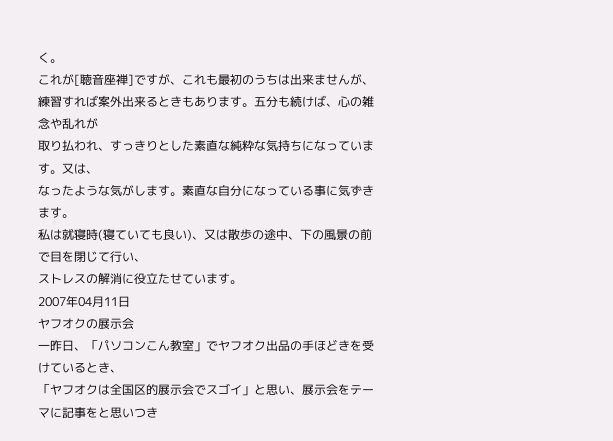く。
これが[聴音座禅]ですが、これも最初のうちは出来ませんが、
練習すれば案外出来るときもあります。五分も続けば、心の雑念や乱れが
取り払われ、すっきりとした素直な純粋な気持ちになっています。又は、
なったような気がします。素直な自分になっている事に気ずきます。
私は就寝時(寝ていても良い)、又は散歩の途中、下の風景の前で目を閉じて行い、
ストレスの解消に役立たせています。
2007年04月11日
ヤフオクの展示会
一昨日、「パソコンこん教室」でヤフオク出品の手ほどきを受けているとき、
「ヤフオクは全国区的展示会でスゴイ」と思い、展示会をテーマに記事をと思いつき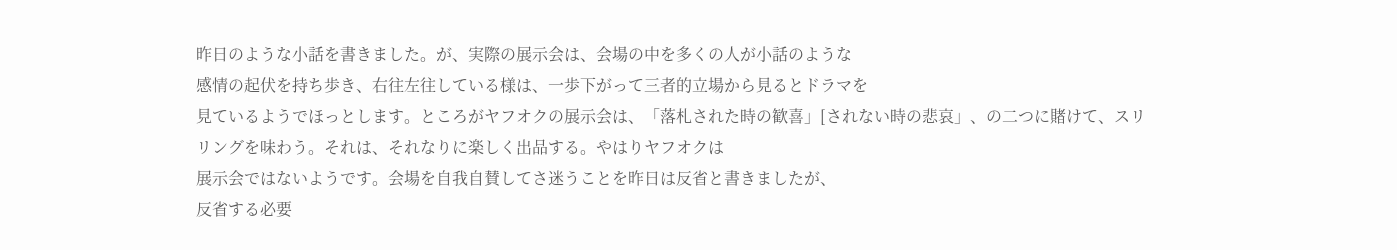昨日のような小話を書きました。が、実際の展示会は、会場の中を多くの人が小話のような
感情の起伏を持ち歩き、右往左往している様は、一歩下がって三者的立場から見るとドラマを
見ているようでほっとします。ところがヤフオクの展示会は、「落札された時の歓喜」[されない時の悲哀」、の二つに賭けて、スリリングを味わう。それは、それなりに楽しく出品する。やはりヤフオクは
展示会ではないようです。会場を自我自賛してさ迷うことを昨日は反省と書きましたが、
反省する必要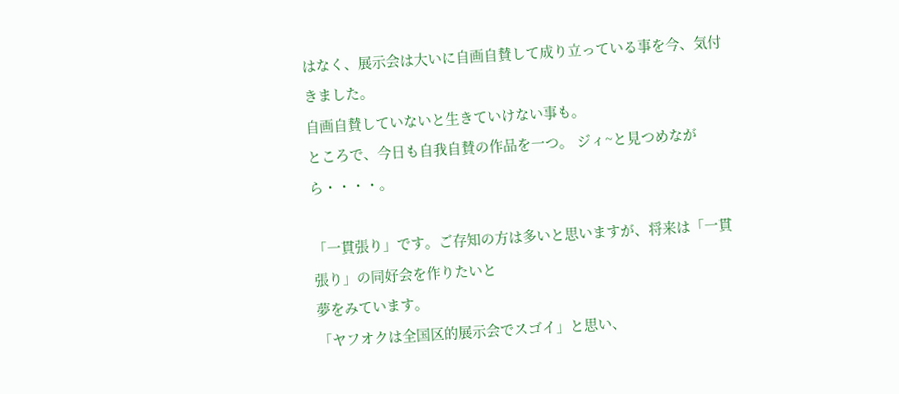はなく、展示会は大いに自画自賛して成り立っている事を今、気付きました。
自画自賛していないと生きていけない事も。
ところで、今日も自我自賛の作品を一つ。 ジィ~と見つめながら・・・・。

「一貫張り」です。ご存知の方は多いと思いますが、将来は「一貫張り」の同好会を作りたいと
夢をみています。
「ヤフオクは全国区的展示会でスゴイ」と思い、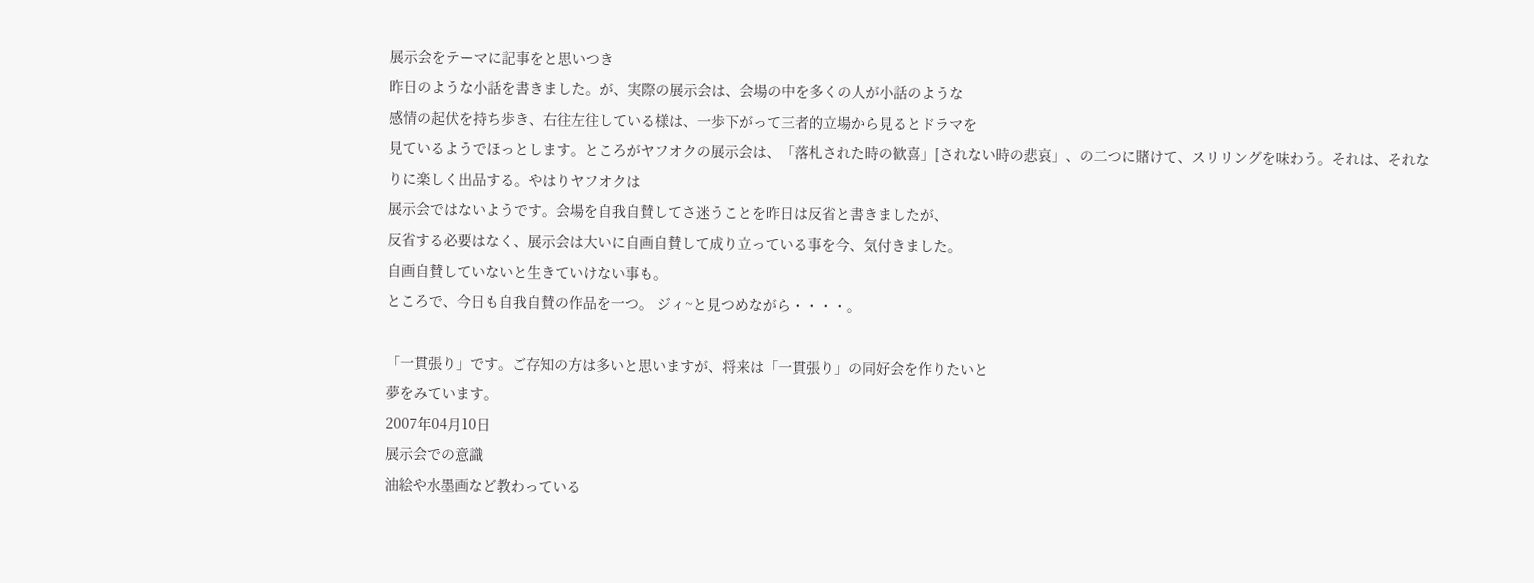展示会をテーマに記事をと思いつき
昨日のような小話を書きました。が、実際の展示会は、会場の中を多くの人が小話のような
感情の起伏を持ち歩き、右往左往している様は、一歩下がって三者的立場から見るとドラマを
見ているようでほっとします。ところがヤフオクの展示会は、「落札された時の歓喜」[されない時の悲哀」、の二つに賭けて、スリリングを味わう。それは、それなりに楽しく出品する。やはりヤフオクは
展示会ではないようです。会場を自我自賛してさ迷うことを昨日は反省と書きましたが、
反省する必要はなく、展示会は大いに自画自賛して成り立っている事を今、気付きました。
自画自賛していないと生きていけない事も。
ところで、今日も自我自賛の作品を一つ。 ジィ~と見つめながら・・・・。

「一貫張り」です。ご存知の方は多いと思いますが、将来は「一貫張り」の同好会を作りたいと
夢をみています。
2007年04月10日
展示会での意識
油絵や水墨画など教わっている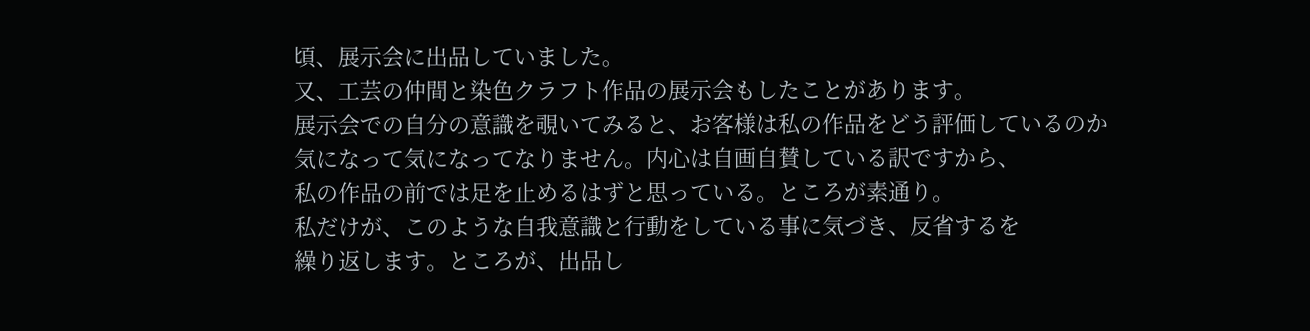頃、展示会に出品していました。
又、工芸の仲間と染色クラフト作品の展示会もしたことがあります。
展示会での自分の意識を覗いてみると、お客様は私の作品をどう評価しているのか
気になって気になってなりません。内心は自画自賛している訳ですから、
私の作品の前では足を止めるはずと思っている。ところが素通り。
私だけが、このような自我意識と行動をしている事に気づき、反省するを
繰り返します。ところが、出品し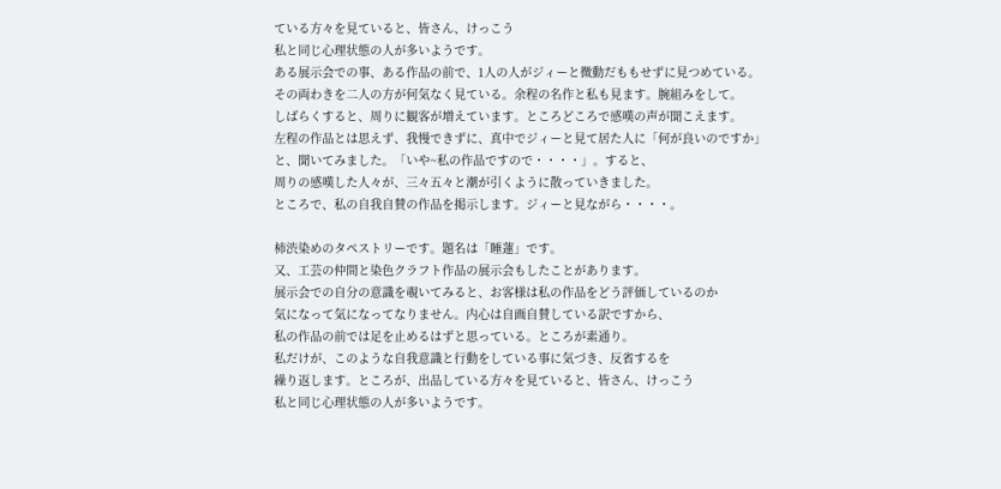ている方々を見ていると、皆さん、けっこう
私と同じ心理状態の人が多いようです。
ある展示会での事、ある作品の前で、1人の人がジィーと微動だももせずに見つめている。
その両わきを二人の方が何気なく見ている。余程の名作と私も見ます。腕組みをして。
しばらくすると、周りに観客が増えています。ところどころで感嘆の声が聞こえます。
左程の作品とは思えず、我慢できずに、真中でジィーと見て居た人に「何が良いのですか」
と、聞いてみました。「いや~私の作品ですので・・・・」。すると、
周りの感嘆した人々が、三々五々と潮が引くように散っていきました。
ところで、私の自我自賛の作品を掲示します。ジィーと見ながら・・・・。

柿渋染めのタペストリーです。題名は「睡蓮」です。
又、工芸の仲間と染色クラフト作品の展示会もしたことがあります。
展示会での自分の意識を覗いてみると、お客様は私の作品をどう評価しているのか
気になって気になってなりません。内心は自画自賛している訳ですから、
私の作品の前では足を止めるはずと思っている。ところが素通り。
私だけが、このような自我意識と行動をしている事に気づき、反省するを
繰り返します。ところが、出品している方々を見ていると、皆さん、けっこう
私と同じ心理状態の人が多いようです。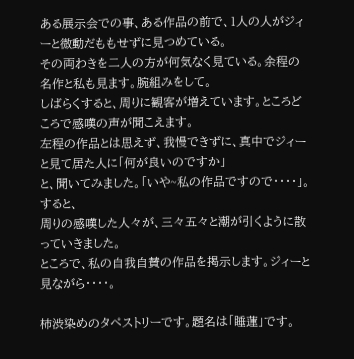ある展示会での事、ある作品の前で、1人の人がジィーと微動だももせずに見つめている。
その両わきを二人の方が何気なく見ている。余程の名作と私も見ます。腕組みをして。
しばらくすると、周りに観客が増えています。ところどころで感嘆の声が聞こえます。
左程の作品とは思えず、我慢できずに、真中でジィーと見て居た人に「何が良いのですか」
と、聞いてみました。「いや~私の作品ですので・・・・」。すると、
周りの感嘆した人々が、三々五々と潮が引くように散っていきました。
ところで、私の自我自賛の作品を掲示します。ジィーと見ながら・・・・。

柿渋染めのタペストリーです。題名は「睡蓮」です。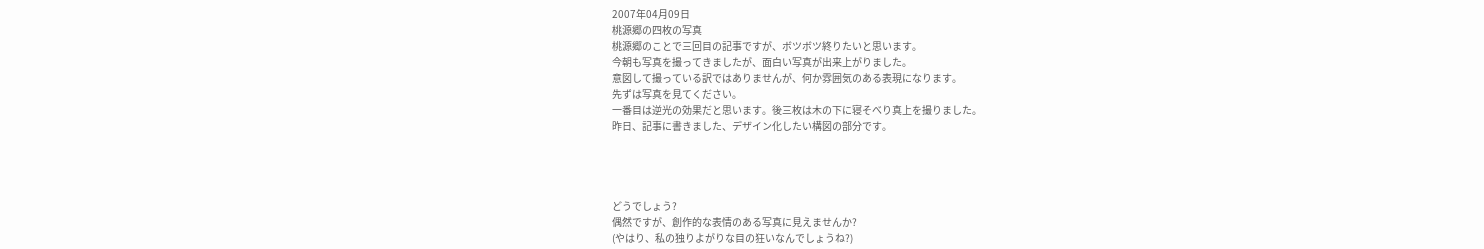2007年04月09日
桃源郷の四枚の写真
桃源郷のことで三回目の記事ですが、ボツボツ終りたいと思います。
今朝も写真を撮ってきましたが、面白い写真が出来上がりました。
意図して撮っている訳ではありませんが、何か雰囲気のある表現になります。
先ずは写真を見てください。
一番目は逆光の効果だと思います。後三枚は木の下に寝そべり真上を撮りました。
昨日、記事に書きました、デザイン化したい構図の部分です。




どうでしょう?
偶然ですが、創作的な表情のある写真に見えませんか?
(やはり、私の独りよがりな目の狂いなんでしょうね?)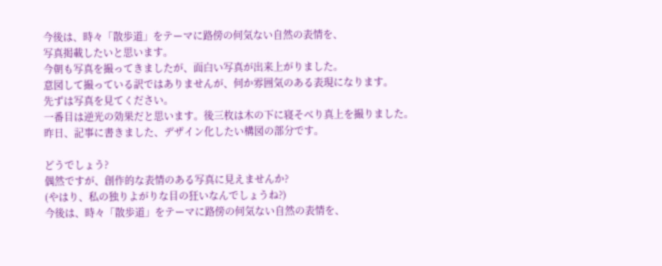今後は、時々「散歩道」をテーマに路傍の何気ない自然の表情を、
写真掲載したいと思います。
今朝も写真を撮ってきましたが、面白い写真が出来上がりました。
意図して撮っている訳ではありませんが、何か雰囲気のある表現になります。
先ずは写真を見てください。
一番目は逆光の効果だと思います。後三枚は木の下に寝そべり真上を撮りました。
昨日、記事に書きました、デザイン化したい構図の部分です。

どうでしょう?
偶然ですが、創作的な表情のある写真に見えませんか?
(やはり、私の独りよがりな目の狂いなんでしょうね?)
今後は、時々「散歩道」をテーマに路傍の何気ない自然の表情を、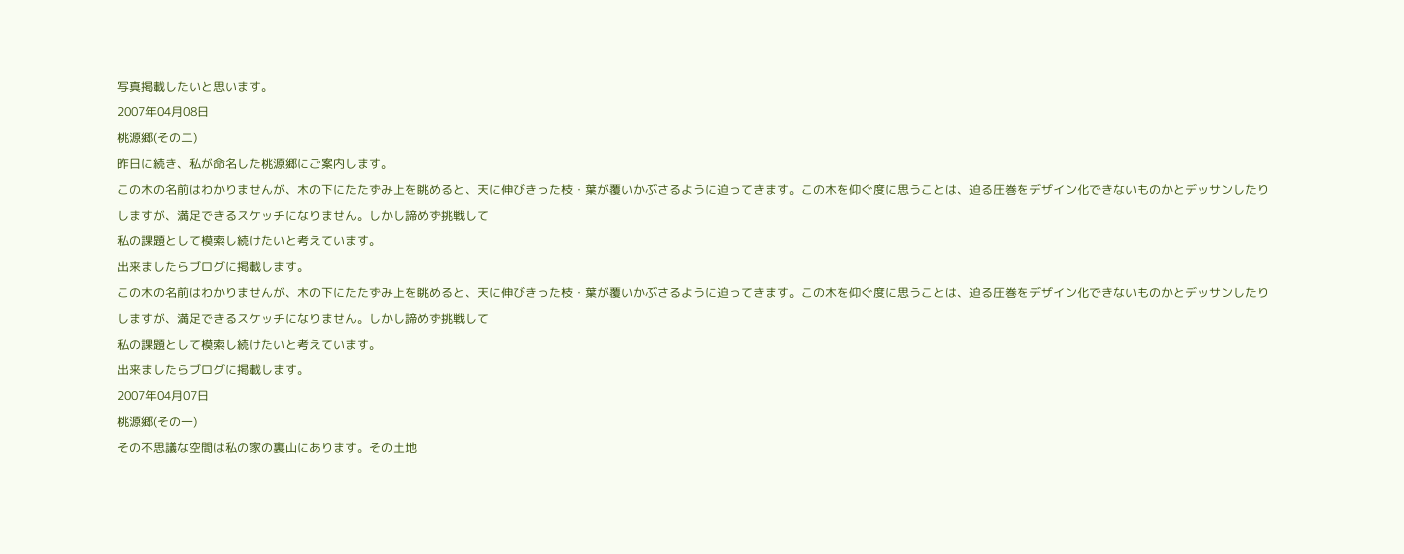写真掲載したいと思います。
2007年04月08日
桃源郷(その二)
昨日に続き、私が命名した桃源郷にご案内します。
この木の名前はわかりませんが、木の下にたたずみ上を眺めると、天に伸びきった枝・葉が覆いかぶさるように迫ってきます。この木を仰ぐ度に思うことは、迫る圧巻をデザイン化できないものかとデッサンしたりしますが、満足できるスケッチになりません。しかし諦めず挑戦して
私の課題として模索し続けたいと考えています。
出来ましたらブログに掲載します。
この木の名前はわかりませんが、木の下にたたずみ上を眺めると、天に伸びきった枝・葉が覆いかぶさるように迫ってきます。この木を仰ぐ度に思うことは、迫る圧巻をデザイン化できないものかとデッサンしたりしますが、満足できるスケッチになりません。しかし諦めず挑戦して
私の課題として模索し続けたいと考えています。
出来ましたらブログに掲載します。
2007年04月07日
桃源郷(その一)
その不思議な空間は私の家の裏山にあります。その土地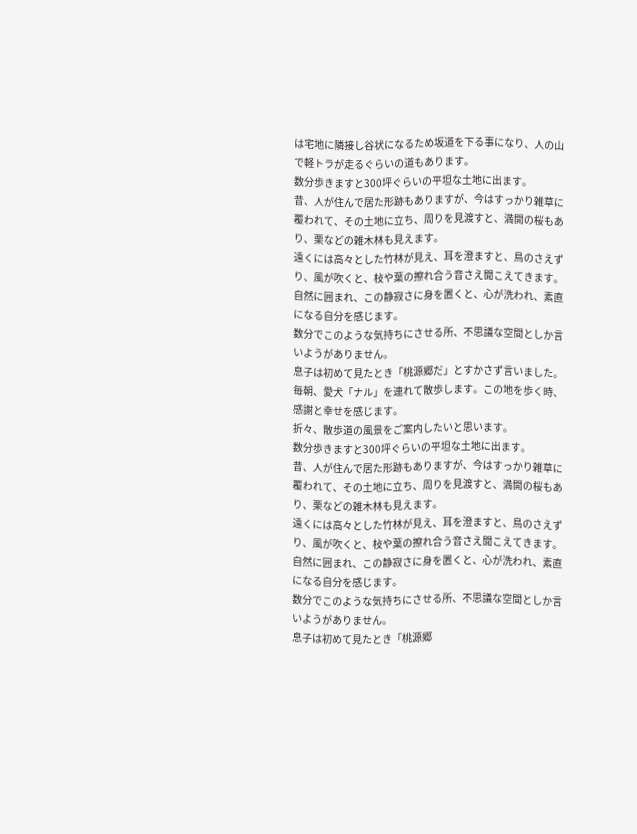は宅地に隣接し谷状になるため坂道を下る事になり、人の山で軽トラが走るぐらいの道もあります。
数分歩きますと300坪ぐらいの平坦な土地に出ます。
昔、人が住んで居た形跡もありますが、今はすっかり雑草に覆われて、その土地に立ち、周りを見渡すと、満開の桜もあり、栗などの雑木林も見えます。
遠くには高々とした竹林が見え、耳を澄ますと、鳥のさえずり、風が吹くと、枝や葉の擦れ合う音さえ聞こえてきます。
自然に囲まれ、この静寂さに身を置くと、心が洗われ、素直になる自分を感じます。
数分でこのような気持ちにさせる所、不思議な空間としか言いようがありません。
息子は初めて見たとき「桃源郷だ」とすかさず言いました。
毎朝、愛犬「ナル」を連れて散歩します。この地を歩く時、感謝と幸せを感じます。
折々、散歩道の風景をご案内したいと思います。
数分歩きますと300坪ぐらいの平坦な土地に出ます。
昔、人が住んで居た形跡もありますが、今はすっかり雑草に覆われて、その土地に立ち、周りを見渡すと、満開の桜もあり、栗などの雑木林も見えます。
遠くには高々とした竹林が見え、耳を澄ますと、鳥のさえずり、風が吹くと、枝や葉の擦れ合う音さえ聞こえてきます。
自然に囲まれ、この静寂さに身を置くと、心が洗われ、素直になる自分を感じます。
数分でこのような気持ちにさせる所、不思議な空間としか言いようがありません。
息子は初めて見たとき「桃源郷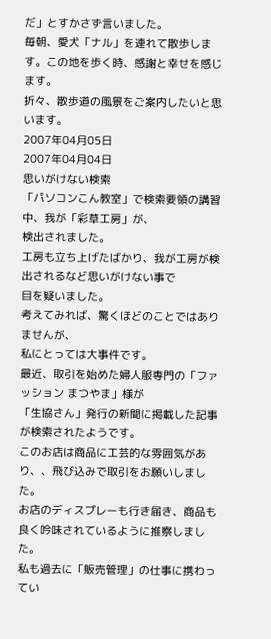だ」とすかさず言いました。
毎朝、愛犬「ナル」を連れて散歩します。この地を歩く時、感謝と幸せを感じます。
折々、散歩道の風景をご案内したいと思います。
2007年04月05日
2007年04月04日
思いがけない検索
「パソコンこん教室」で検索要領の講習中、我が「彩草工房」が、
検出されました。
工房も立ち上げたばかり、我が工房が検出されるなど思いがけない事で
目を疑いました。
考えてみれば、驚くほどのことではありませんが、
私にとっては大事件です。
最近、取引を始めた婦人服専門の「ファッション まつやま」様が
「生協さん」発行の新聞に掲載した記事が検索されたようです。
このお店は商品に工芸的な雰囲気があり、、飛び込みで取引をお願いしました。
お店のディスプレーも行き届き、商品も良く吟味されているように推察しました。
私も過去に「販売管理」の仕事に携わってい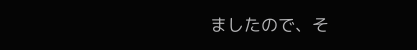ましたので、そ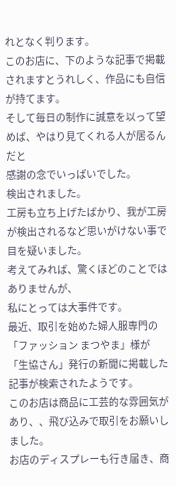れとなく判ります。
このお店に、下のような記事で掲載されますとうれしく、作品にも自信が持てます。
そして毎日の制作に誠意を以って望めば、やはり見てくれる人が居るんだと
感謝の念でいっぱいでした。
検出されました。
工房も立ち上げたばかり、我が工房が検出されるなど思いがけない事で
目を疑いました。
考えてみれば、驚くほどのことではありませんが、
私にとっては大事件です。
最近、取引を始めた婦人服専門の「ファッション まつやま」様が
「生協さん」発行の新聞に掲載した記事が検索されたようです。
このお店は商品に工芸的な雰囲気があり、、飛び込みで取引をお願いしました。
お店のディスプレーも行き届き、商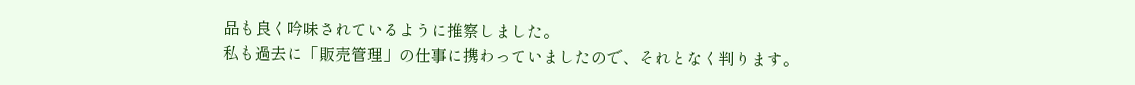品も良く吟味されているように推察しました。
私も過去に「販売管理」の仕事に携わっていましたので、それとなく判ります。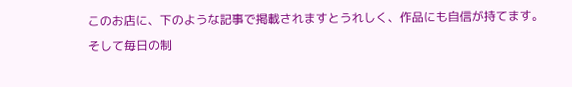このお店に、下のような記事で掲載されますとうれしく、作品にも自信が持てます。
そして毎日の制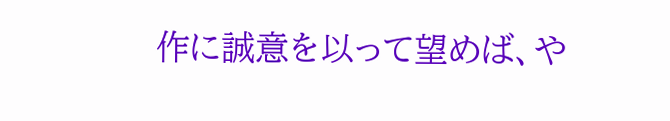作に誠意を以って望めば、や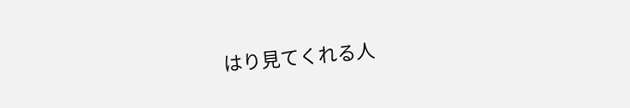はり見てくれる人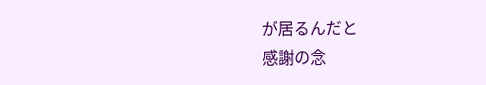が居るんだと
感謝の念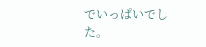でいっぱいでした。